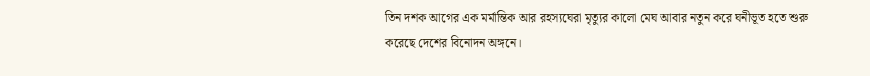তিন দশক আগের এক মর্মান্তিক আর রহস্যঘেরা মৃত্যুর কালো মেঘ আবার নতুন করে ঘনীভূত হতে শুরু করেছে দেশের বিনোদন অঙ্গনে।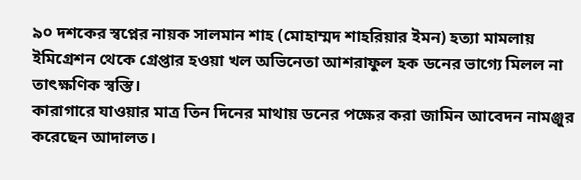৯০ দশকের স্বপ্নের নায়ক সালমান শাহ (মোহাম্মদ শাহরিয়ার ইমন) হত্যা মামলায় ইমিগ্রেশন থেকে গ্রেপ্তার হওয়া খল অভিনেতা আশরাফুল হক ডনের ভাগ্যে মিলল না তাৎক্ষণিক স্বস্তি।
কারাগারে যাওয়ার মাত্র তিন দিনের মাথায় ডনের পক্ষের করা জামিন আবেদন নামঞ্জুর করেছেন আদালত।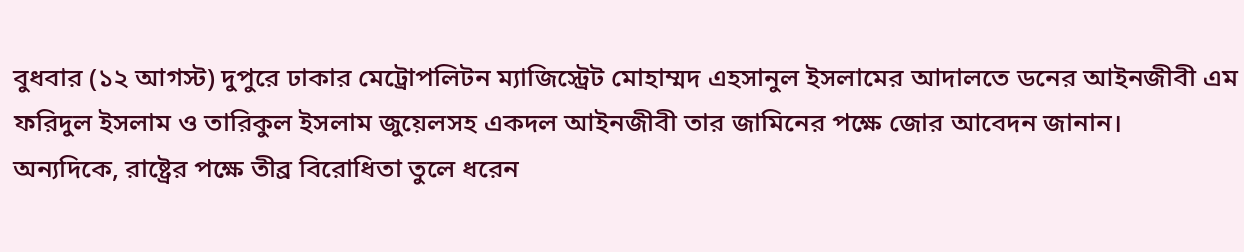বুধবার (১২ আগস্ট) দুপুরে ঢাকার মেট্রোপলিটন ম্যাজিস্ট্রেট মোহাম্মদ এহসানুল ইসলামের আদালতে ডনের আইনজীবী এম ফরিদুল ইসলাম ও তারিকুল ইসলাম জুয়েলসহ একদল আইনজীবী তার জামিনের পক্ষে জোর আবেদন জানান।
অন্যদিকে, রাষ্ট্রের পক্ষে তীব্র বিরোধিতা তুলে ধরেন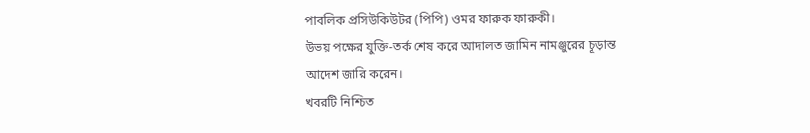পাবলিক প্রসিউকিউটর (পিপি) ওমর ফারুক ফারুকী।
উভয় পক্ষের যুক্তি-তর্ক শেষ করে আদালত জামিন নামঞ্জুরের চূড়ান্ত আদেশ জারি করেন।
খবরটি নিশ্চিত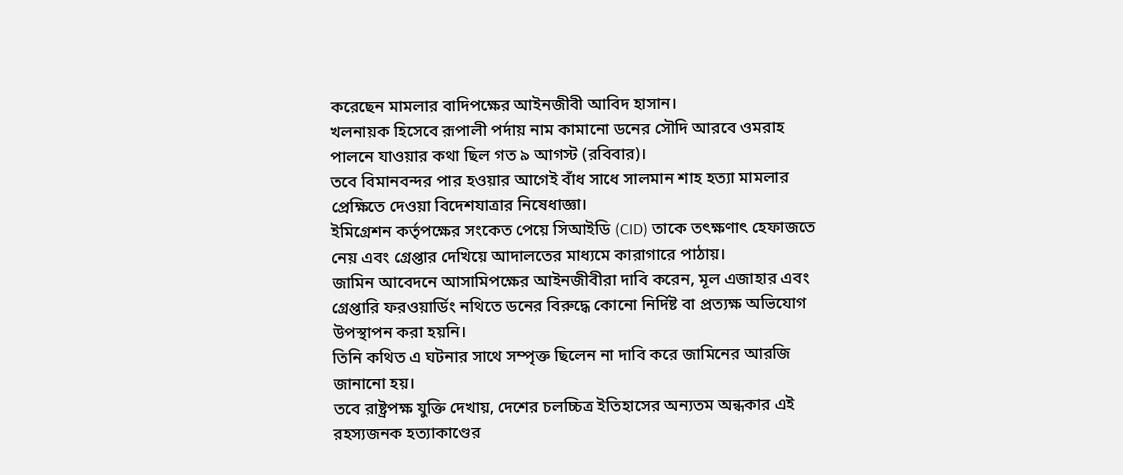করেছেন মামলার বাদিপক্ষের আইনজীবী আবিদ হাসান।
খলনায়ক হিসেবে রূপালী পর্দায় নাম কামানো ডনের সৌদি আরবে ওমরাহ পালনে যাওয়ার কথা ছিল গত ৯ আগস্ট (রবিবার)।
তবে বিমানবন্দর পার হওয়ার আগেই বাঁধ সাধে সালমান শাহ হত্যা মামলার প্রেক্ষিতে দেওয়া বিদেশযাত্রার নিষেধাজ্ঞা।
ইমিগ্রেশন কর্তৃপক্ষের সংকেত পেয়ে সিআইডি (CID) তাকে তৎক্ষণাৎ হেফাজতে নেয় এবং গ্রেপ্তার দেখিয়ে আদালতের মাধ্যমে কারাগারে পাঠায়।
জামিন আবেদনে আসামিপক্ষের আইনজীবীরা দাবি করেন, মূল এজাহার এবং গ্রেপ্তারি ফরওয়ার্ডিং নথিতে ডনের বিরুদ্ধে কোনো নির্দিষ্ট বা প্রত্যক্ষ অভিযোগ উপস্থাপন করা হয়নি।
তিনি কথিত এ ঘটনার সাথে সম্পৃক্ত ছিলেন না দাবি করে জামিনের আরজি জানানো হয়।
তবে রাষ্ট্রপক্ষ যুক্তি দেখায়, দেশের চলচ্চিত্র ইতিহাসের অন্যতম অন্ধকার এই রহস্যজনক হত্যাকাণ্ডের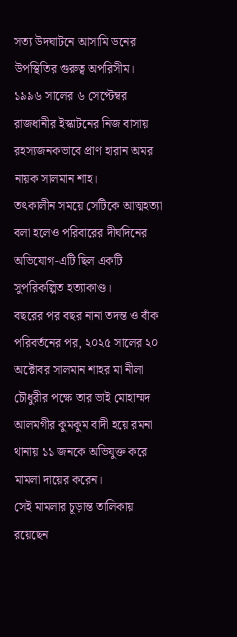সত্য উদঘাটনে আসামি ডনের উপস্থিতির গুরুত্ব অপরিসীম।
১৯৯৬ সালের ৬ সেপ্টেম্বর রাজধানীর ইস্কাটনের নিজ বাসায় রহস্যজনকভাবে প্রাণ হারান অমর নায়ক সালমান শাহ।
তৎকালীন সময়ে সেটিকে আত্মহত্যা বলা হলেও পরিবারের দীর্ঘদিনের অভিযোগ-এটি ছিল একটি সুপরিকল্পিত হত্যাকাণ্ড।
বছরের পর বছর নানা তদন্ত ও বাঁক পরিবর্তনের পর, ২০২৫ সালের ২০ অক্টোবর সালমান শাহর মা নীলা চৌধুরীর পক্ষে তার ভাই মোহাম্মদ আলমগীর কুমকুম বাদী হয়ে রমনা থানায় ১১ জনকে অভিযুক্ত করে মামলা দায়ের করেন।
সেই মামলার চূড়ান্ত তালিকায় রয়েছেন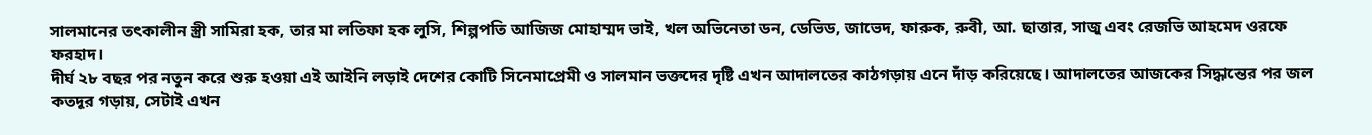সালমানের তৎকালীন স্ত্রী সামিরা হক, তার মা লতিফা হক লুসি, শিল্পপতি আজিজ মোহাম্মদ ভাই, খল অভিনেতা ডন, ডেভিড, জাভেদ, ফারুক, রুবী, আ. ছাত্তার, সাজু এবং রেজভি আহমেদ ওরফে ফরহাদ।
দীর্ঘ ২৮ বছর পর নতুন করে শুরু হওয়া এই আইনি লড়াই দেশের কোটি সিনেমাপ্রেমী ও সালমান ভক্তদের দৃষ্টি এখন আদালতের কাঠগড়ায় এনে দাঁড় করিয়েছে। আদালতের আজকের সিদ্ধান্তের পর জল কতদূর গড়ায়, সেটাই এখন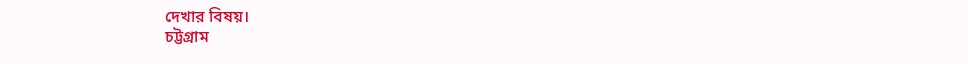দেখার বিষয়।
চট্টগ্রাম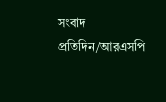সংবাদ প্রতিদিন/আরএসপি